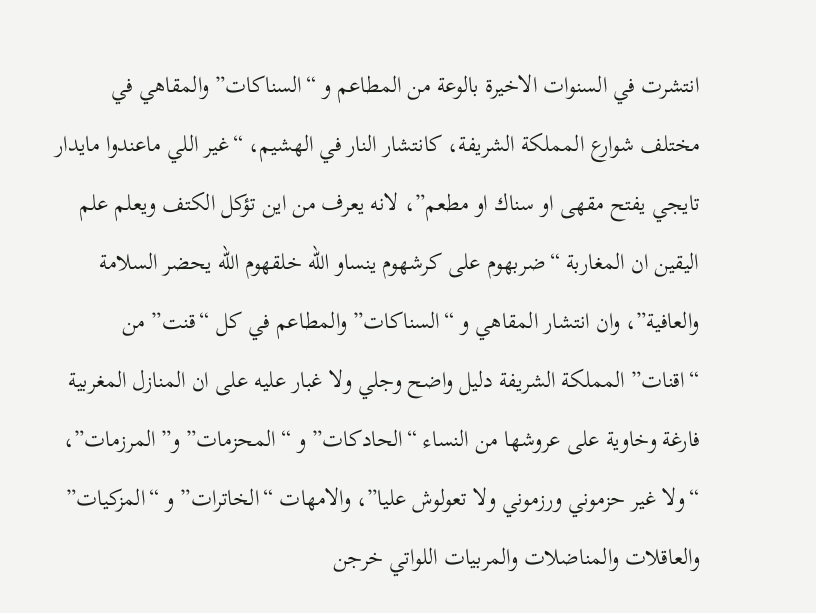انتشرت في السنوات الاخيرة بالوعة من المطاعم و “السناكات” والمقاهي في مختلف شوارع المملكة الشريفة، كانتشار النار في الهشيم، “غير اللي ماعندوا مايدار تايجي يفتح مقهى او سناك او مطعم”، لانه يعرف من اين تؤكل الكتف ويعلم علم اليقين ان المغاربة “ضربهوم على كرشهوم ينساو الله خلقهوم الله يحضر السلامة والعافية”، وان انتشار المقاهي و “السناكات” والمطاعم في كل “قنت” من “اقنات” المملكة الشريفة دليل واضح وجلي ولا غبار عليه على ان المنازل المغربية فارغة وخاوية على عروشها من النساء “الحادكات” و “المحزمات” و”المرزمات”، “ولا غير حزموني ورزموني ولا تعولوش عليا”، والامهات “الخاترات” و “المزكيات” والعاقلات والمناضلات والمربيات اللواتي خرجن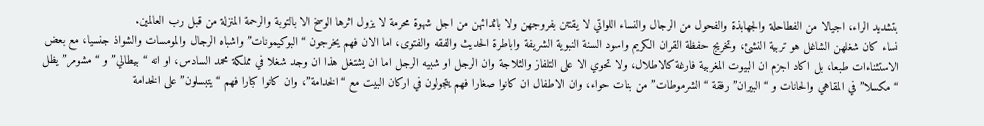بتشديد الراء، اجيالا من الفطاحلة والجهابذة والفحول من الرجال والنساء اللواتي لا يقتتن بفروجهن ولا باثدائهن من اجل شهوة محرمة لا يزول اثرها الوسخ الا بالتوبة والرحمة المنزلة من قبل رب العالمين.
نساء كان شغلهن الشاغل هو تربية النشئ، وتخريج حفظة القران الكريم واسود السنة النبوية الشريفة واباطرة الحديث والفقه والفتوى، اما الان فهم يخرجون “البوكيمونات” واشباه الرجال والمومسات والشواذ جنسيا، مع بعض الاستثناءات طبعا، بل اكاد اجزم ان البيوت المغربية فارغة كالاطلال، ولا تحوي الا على التلفاز والثلاجة وان الرجل او شبيه الرجل اما ان يشتغل هذا ان وجد شغلا في مملكة محمد السادس، او انه “بيطالي” و “مشومر” يظل “مكسلا” في المقاهي والحانات و “البيران” رفقة “الشرموطات” من بنات حواء، وان الاطفال ان كانوا صغارا فهم يتجولون في اركان البيت مع “الخدامة”، وان كانوا كبارا فهم “يتبسلون” على الخدامة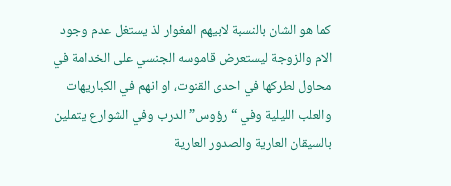كما هو الشان بالنسبة لابيهم المغوار لذ يستغل عدم وجود الام والزوجة ليستعرض قاموسه الجنسي على الخدامة في محاول لطركها في احدى القنوت، او انهم في الكباريهات والعلب الليلية وفي “رؤوس” الدرب وفي الشوارع يتملين بالسيقان العارية والصدور العارية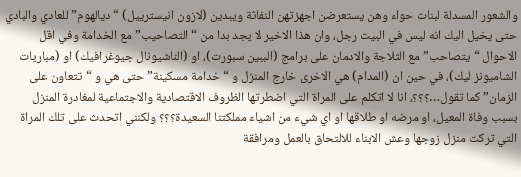والشعور المسدلة لبنات حواء وهن يستعرضن اجهزتهن النفاثة ويبدين (لازون انيسترييل) “ديالهوم” للعادي والبادي حتى يخيل اليك انه ليس في البيت رجل، وان هذا الاخير لا يجد بدا من “التصاحيب” مع الخدامة وفي اقل الاحوال “يتصاحب” مع الثلاجة والادمان على برامج (الببين سبورت)، او (الناشيونال جيوغرافيك) او (مباريات الشاميونز ليك)، في حين ان (المدام) هي الاخرى خارج المنزل و “خدامة مسكينة” حتى هي و “تتعاون على الزمان” كما تقول…؟؟؟، انا لا اتكلم على المراة التي اضطرتها الظروف الاقتصادية والاجتماعية لمغادرة المنزل بسبب وفاة المعيل، او مرضه او طلاقها او اي شيء من اشياء مملكتنا السعيدة؟؟؟ ولكنني اتحدث على تلك المراة التي تركت منزل زوجها وعش الابناء للالتحاق بالعمل ومرافقة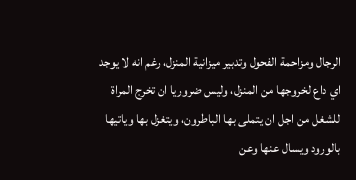الرجال ومزاحمة الفحول وتدبير ميزانية المنزل، رغم انه لا يوجد اي داع لخروجها من المنزل، وليس ضروريا ان تخرج المراة للشغل من اجل ان يتملى بها الباطرون، ويتغزل بها وياتيها بالورود ويسال عنها وعن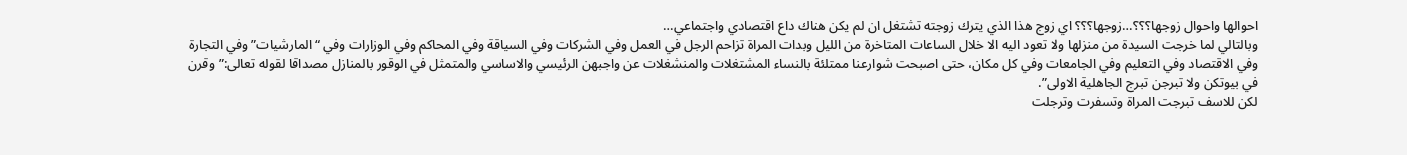احوالها واحوال زوجها؟؟؟…زوجها؟؟؟ اي زوج هذا الذي يترك زوجته تشتغل ان لم يكن هناك داع اقتصادي واجتماعي…
وبالتالي لما خرجت السيدة من منزلها ولا تعود اليه الا خلال الساعات المتاخرة من الليل وبدات المراة تزاحم الرجل في العمل وفي الشركات وفي السياقة وفي المحاكم وفي الوزارات وفي “المارشيات” وفي التجارة وفي الاقتصاد وفي التعليم وفي الجامعات وفي كل مكان، حتى اصبحت شوارعنا ممتلئة بالنساء المشتغلات والمنشغلات عن واجبهن الرئيسي والاساسي والمتمثل في الوقور بالمنازل مصداقا لقوله تعالى:”وقرن في بيوتكن ولا تبرجن تبرج الجاهلية الاولى”.
لكن للاسف تبرجت المراة وتسفرت وترجلت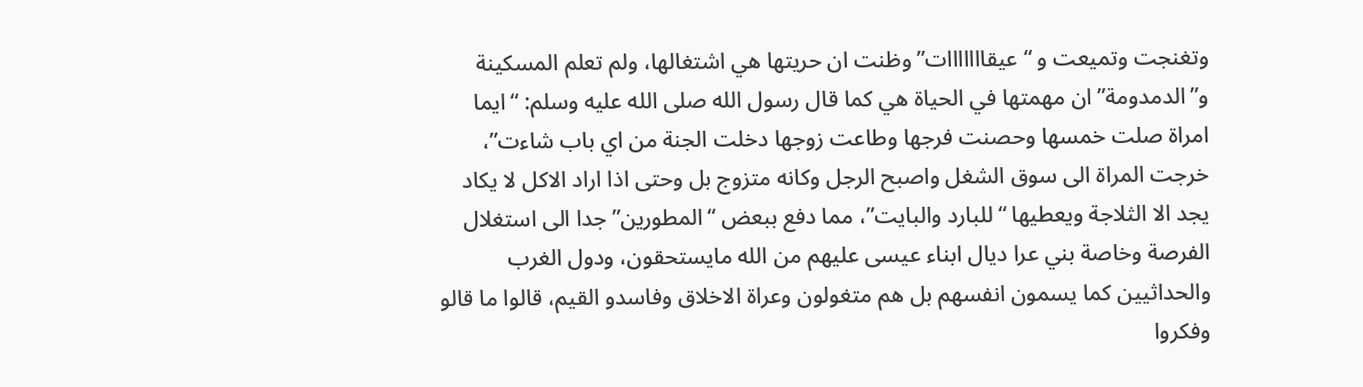وتغنجت وتميعت و “عيقااااااات” وظنت ان حريتها هي اشتغالها، ولم تعلم المسكينة و”الدمدومة” ان مهمتها في الحياة هي كما قال رسول الله صلى الله عليه وسلم: “ايما امراة صلت خمسها وحصنت فرجها وطاعت زوجها دخلت الجنة من اي باب شاءت”، خرجت المراة الى سوق الشغل واصبح الرجل وكانه متزوج بل وحتى اذا اراد الاكل لا يكاد يجد الا الثلاجة ويعطيها “للبارد والبايت”، مما دفع ببعض “المطورين” جدا الى استغلال الفرصة وخاصة بني عرا ديال ابناء عيسى عليهم من الله مايستحقون، ودول الغرب والحداثيين كما يسمون انفسهم بل هم متغولون وعراة الاخلاق وفاسدو القيم، قالوا ما قالو وفكروا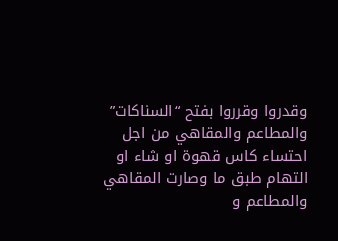وقدروا وقرروا بفتح “السناكات” والمطاعم والمقاهي من اجل احتساء كاس قهوة او شاء او التهام طبق ما وصارت المقاهي والمطاعم و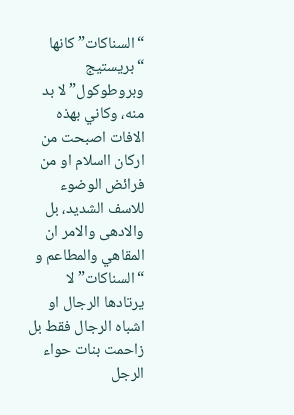“السناكات” كانها “بريستيج وبروطوكول” لا بد منه، وكاني بهذه الافات اصبحت من اركان ااسلام او من فرائض الوضوء للاسف الشديد، بل والادهى والامر ان المقاهي والمطاعم و “السناكات” لا يرتادها الرجال او اشباه الرجال فقط بل زاحمت بنات حواء الرجل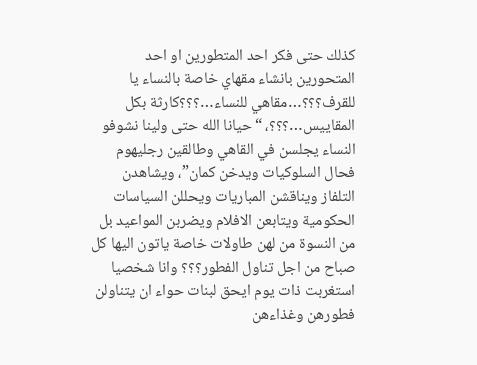كذلك حتى فكر احد المتطورين او احد المتحورين بانشاء مقهاي خاصة بالنساء يا للقرف؟؟؟…مقاهي للنساء…؟؟؟كارثة بكل المقاييس…؟؟؟، “حيانا الله حتى ولينا نشوفو النساء يجلسن في القاهي وطالقين رجليهوم فحال السلوكيات ويدخن كمان”، ويشاهدن التلفاز ويناقشن المباريات ويحللن السياسات الحكومية ويتابعن الافلام ويضربن المواعيد بل من النسوة من لهن طاولات خاصة ياتون اليها كل صباح من اجل تناول الفطور؟؟؟ وانا شخصيا استغربت ذات يوم ايحق لبنات حواء ان يتناولن فطورهن وغذاءهن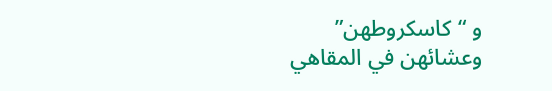و “كاسكروطهن” وعشائهن في المقاهي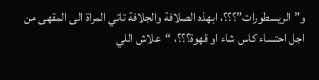و”الريسطورات”؟؟؟، ابهذه الصلافة والجلافة تاتي المراة الى المقهى من اجل احتساء كاس شاء او قهوة؟؟؟، “علاش اللي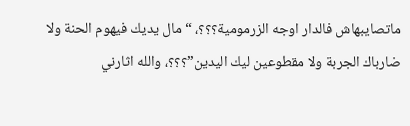ماتصايبهاش فالدار اوجه الزرمومية؟؟؟، “مال يديك فيهوم الحنة ولا ضارباك الجربة ولا مقطوعين ليك اليدين”؟؟؟، والله اثارني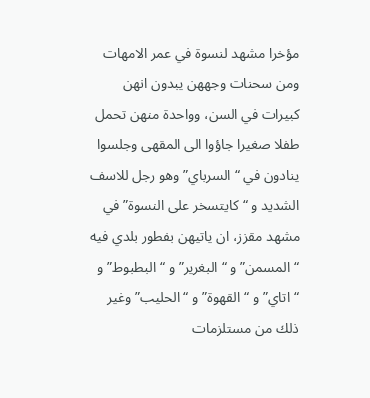مؤخرا مشهد لنسوة في عمر الامهات ومن سحنات وجههن يبدون انهن كبيرات في السن، وواحدة منهن تحمل طفلا صغيرا جاؤوا الى المقهى وجلسوا ينادون في “السرباي” وهو رجل للاسف الشديد و “كايتسخر على النسوة” في مشهد مقزز، ان ياتيهن بفطور بلدي فيه “المسمن” و “البغرير” و “البطبوط” و “اتاي” و “القهوة” و “الحليب” وغير ذلك من مستلزمات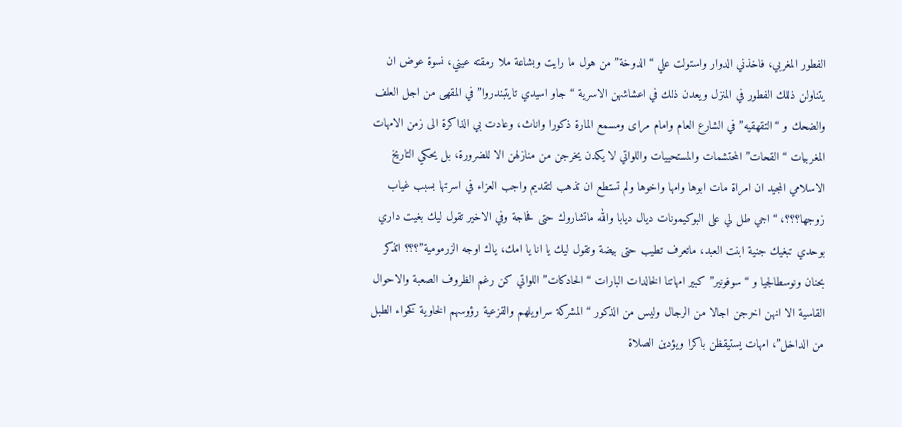الفطور المغربي، فاخذني الدوار واستولت علي “الدوخة” من هول ما رايت وبشاعة ملا رمقته عيني، نسوة عوض ان يتناولن ذللك الفطور في المنزل ويعدن ذلك في اعشاشهن الاسرية “جاو اسيدي تايتبندروا” في المقهى من اجل العلف والضحك و “التقهقيه” في الشارع العام وامام مراى ومسمع المارة ذكورا واناث، وعادت بي الذاكرة الى زمن الامهات المغربيات “القحات” المحتشمات والمستحييات واللواتي لا يكدن يخرجن من منازلهن الا للضرورة، بل يحكي التاريخ الاسلامي المجيد ان امراة مات ابوها وامها واخوها ولم تستطع ان تذهب لتقديم واجب العزاء في اسرتها بسبب غياب زوجها؟؟؟، “اجي طل لي على البوكيمونات ديال ديابا والله ماتشاروك حتى فحاجة وفي الاخير تقول ليك بغيت داري بوحدي تبغيك جنية ابنت العبد، ماتعرف تطيب حتى بيضة وتقول ليك يا انا يا امك، ياك اوجه الزرمومية”؟؟؟ اتذكر بحنان ونوسطالجيا و “سوفونير” كبير امهاتنا الخالدات البارات “الحادكات” اللواتي كن رغم الظروف الصعبة والاحوال القاسية الا انهن اخرجن اجالا من الرجال وليس من الذكور “المشركة سراويلهم والقزعية رؤوسهم الخاوية كخواء الطبل من الداخل”، امهات يستيقظن باكرا ويؤدين الصلاة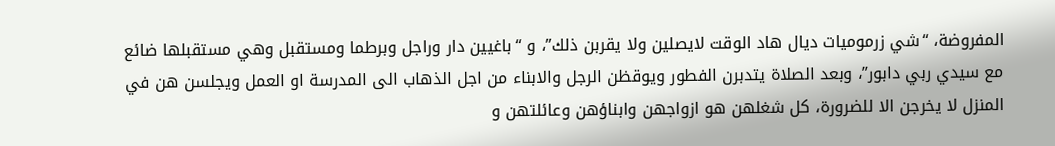المفروضة، “شي زرموميات ديال هاد الوقت لايصلين ولا يقربن ذلك”، و “باغيين دار وراجل وبرطما ومستقبل وهي مستقبلها ضائع مع سيدي ربي دابور”، وبعد الصلاة يتدبرن الفطور ويوقظن الرجل والابناء من اجل الذهاب الى المدرسة او العمل ويجلسن هن في المنزل لا يخرجن الا للضرورة، كل شغلهن هو ازواجهن وابناؤهن وعائلتهن و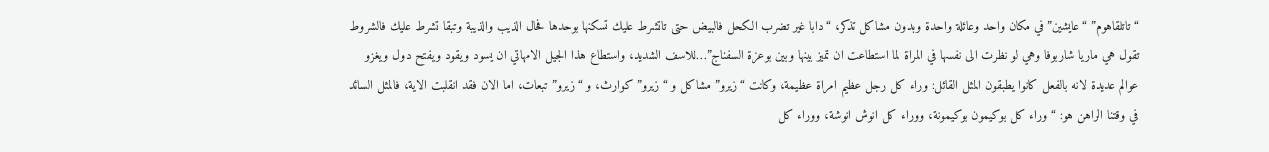“تاتلقاهوم” “عايشين” في مكان واحد وعائلة واحدة وبدون مشاكل تذكر، “دابا غير تضرب الكحل فالبيض حتى تاتشرط عليك تسكنها بوحدها فحال الذيب والذيبة وتبقا تشرط عليك فالشروط تقول هي ماريا شاربوفا وهي لو نظرت الى نفسها في المراة لما استطاعت ان تميز بينها وبين بوعزة السفناج”…للاسف الشديد، واستطاع هذا الجيل الامهاتي ان يسود ويقود ويفتح دول ويغزو عوالم عديدة لانه بالفعل كانوا يطبقون المثل القائل: وراء كل رجل عظيم امراة عظيمة، وكانت “زيرو” مشاكل و “زيرو” كوارث، و “زيرو” تبعات، اما الان فقد انقلبت الاية، فالمثل السائد في وقتنا الراهن هو: “وراء كل بوكيمون بوكيمونة، ووراء كل انوش انوشة، ووراء كل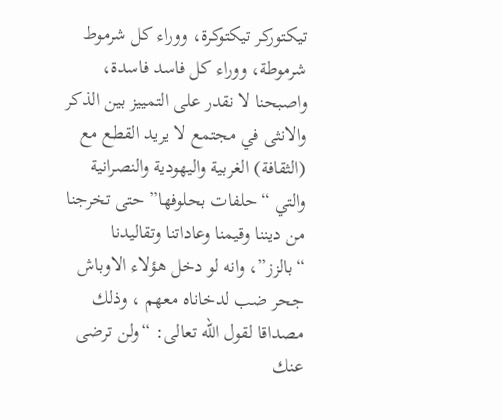تيكتوركر تيكتوكرة، ووراء كل شرموط شرموطة، ووراء كل فاسد فاسدة، واصبحنا لا نقدر على التمييز بين الذكر والانثى في مجتمع لا يريد القطع مع (الثقافة) الغربية واليهودية والنصرانية والتي “حلفات بحلوفها” حتى تخرجنا من ديننا وقيمنا وعاداتنا وتقاليدنا “بالزز”، وانه لو دخل هؤلاء الاوباش جحر ضب لدخاناه معهم ، وذلك مصداقا لقول الله تعالى: “ولن ترضى عنك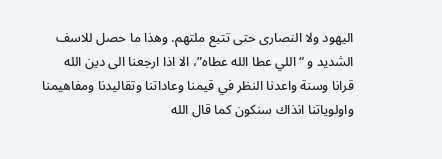اليهود ولا النصارى حتى تتبع ملتهم. وهذا ما حصل للاسف الشديد و “اللي عطا الله عطاه”، الا اذا ارجعنا الى دين الله قرانا وسنة واعدنا النظر في قيمنا وعاداتنا وتقاليدنا ومفاهيمنا واولوياتنا انذاك سنكون كما قال الله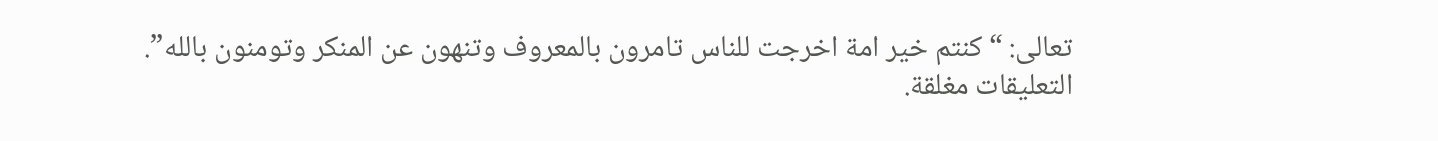تعالى: “كنتم خير امة اخرجت للناس تامرون بالمعروف وتنهون عن المنكر وتومنون بالله”.
التعليقات مغلقة.